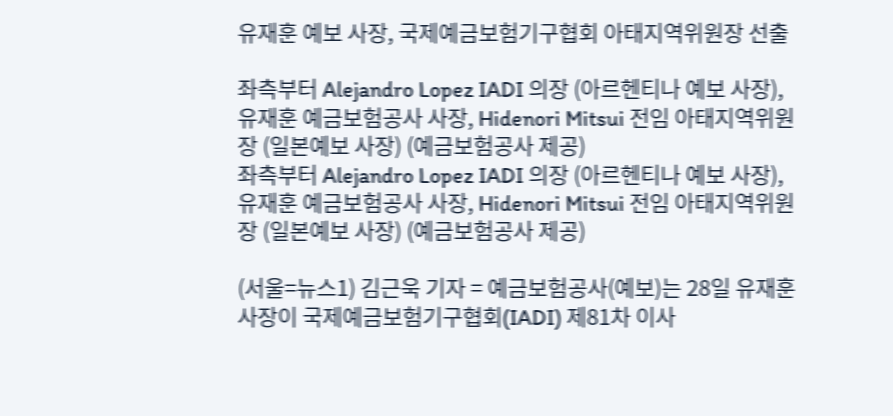유재훈 예보 사장, 국제예금보험기구협회 아태지역위원장 선출

좌측부터 Alejandro Lopez IADI 의장 (아르헨티나 예보 사장), 유재훈 예금보험공사 사장, Hidenori Mitsui 전임 아태지역위원장 (일본예보 사장) (예금보험공사 제공)
좌측부터 Alejandro Lopez IADI 의장 (아르헨티나 예보 사장), 유재훈 예금보험공사 사장, Hidenori Mitsui 전임 아태지역위원장 (일본예보 사장) (예금보험공사 제공)

(서울=뉴스1) 김근욱 기자 = 예금보험공사(예보)는 28일 유재훈 사장이 국제예금보험기구협회(IADI) 제81차 이사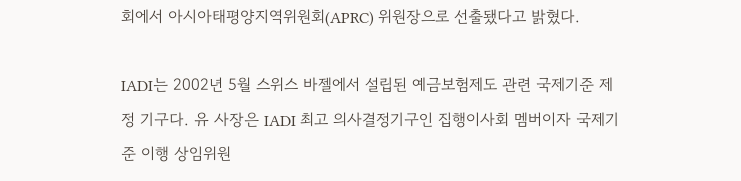회에서 아시아태평양지역위원회(APRC) 위원장으로 선출됐다고 밝혔다.

IADI는 2002년 5월 스위스 바젤에서 설립된 예금보험제도 관련 국제기준 제정 기구다. 유 사장은 IADI 최고 의사결정기구인 집행이사회 멤버이자 국제기준 이행 상임위원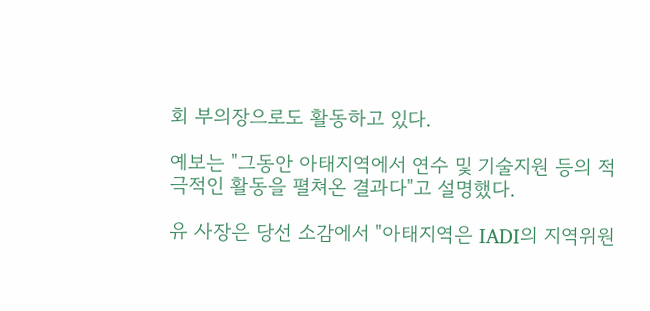회 부의장으로도 활동하고 있다.

예보는 "그동안 아태지역에서 연수 및 기술지원 등의 적극적인 활동을 펼쳐온 결과다"고 설명했다.

유 사장은 당선 소감에서 "아태지역은 IADI의 지역위원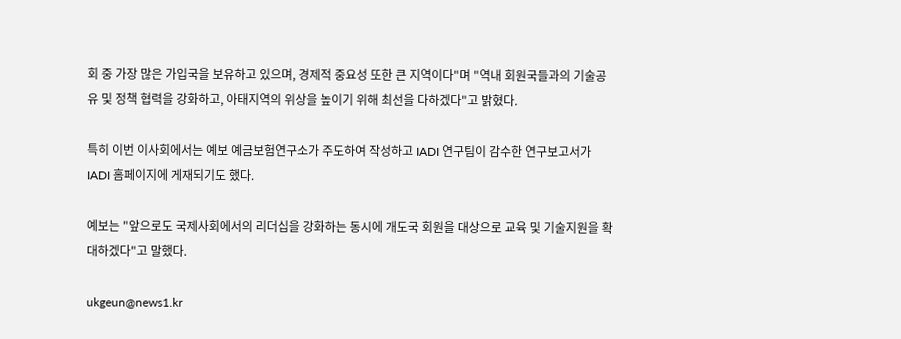회 중 가장 많은 가입국을 보유하고 있으며, 경제적 중요성 또한 큰 지역이다"며 "역내 회원국들과의 기술공유 및 정책 협력을 강화하고, 아태지역의 위상을 높이기 위해 최선을 다하겠다"고 밝혔다.

특히 이번 이사회에서는 예보 예금보험연구소가 주도하여 작성하고 IADI 연구팀이 감수한 연구보고서가 IADI 홈페이지에 게재되기도 했다.

예보는 "앞으로도 국제사회에서의 리더십을 강화하는 동시에 개도국 회원을 대상으로 교육 및 기술지원을 확대하겠다"고 말했다.

ukgeun@news1.kr